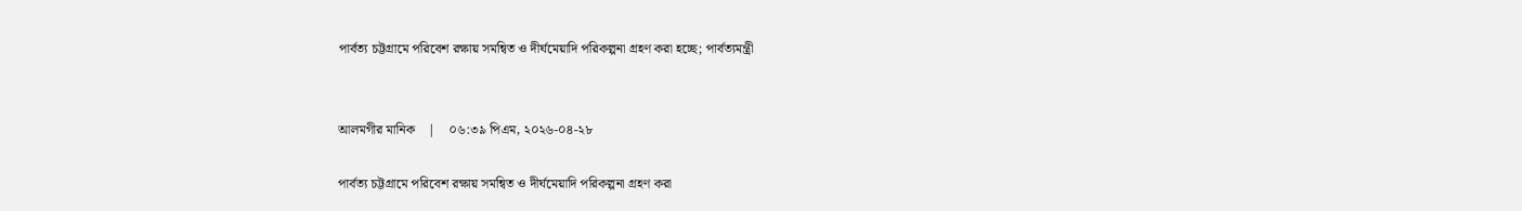পার্বত্য চট্টগ্রামে পরিবেশ রক্ষায় সমন্বিত ও দীর্ঘমেয়াদি পরিকল্পনা গ্রহণ করা হচ্ছে; পার্বত্যমন্ত্রী


আলমগীর মানিক    |    ০৬:৩৯ পিএম, ২০২৬-০৪-২৮

পার্বত্য চট্টগ্রামে পরিবেশ রক্ষায় সমন্বিত ও দীর্ঘমেয়াদি পরিকল্পনা গ্রহণ করা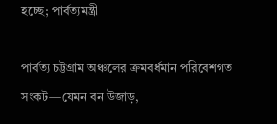হচ্ছে; পার্বত্যমন্ত্রী

পার্বত্য চট্টগ্রাম অঞ্চলের ক্রমবর্ধমান পরিবেশগত সংকট—যেমন বন উজাড়,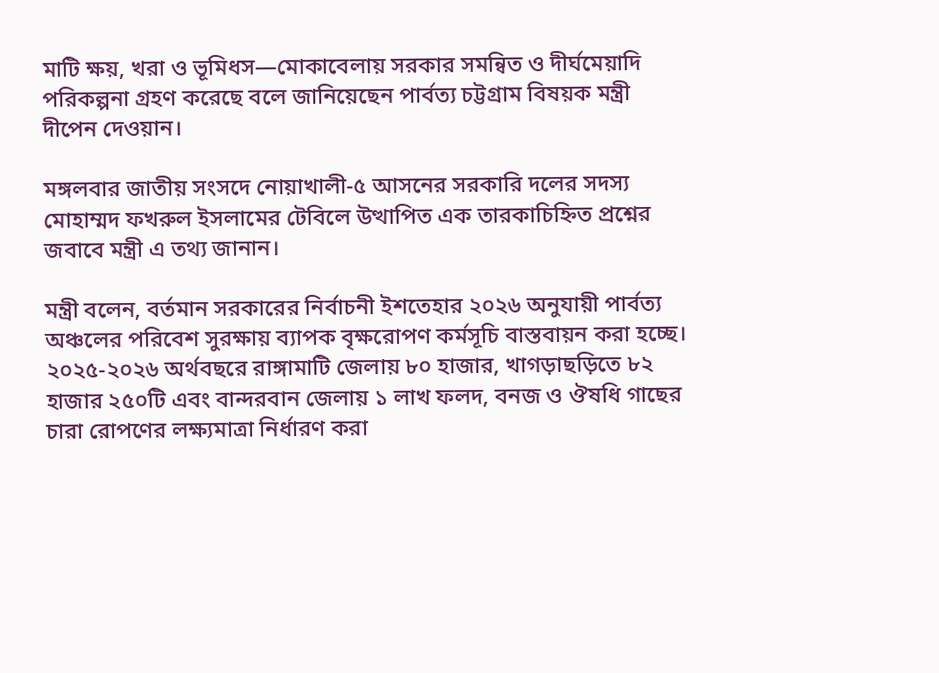মাটি ক্ষয়, খরা ও ভূমিধস—মোকাবেলায় সরকার সমন্বিত ও দীর্ঘমেয়াদি পরিকল্পনা গ্রহণ করেছে বলে জানিয়েছেন পার্বত্য চট্টগ্রাম বিষয়ক মন্ত্রী দীপেন দেওয়ান।

মঙ্গলবার জাতীয় সংসদে নোয়াখালী-৫ আসনের সরকারি দলের সদস্য মোহাম্মদ ফখরুল ইসলামের টেবিলে উত্থাপিত এক তারকাচিহ্নিত প্রশ্নের জবাবে মন্ত্রী এ তথ্য জানান।

মন্ত্রী বলেন, বর্তমান সরকারের নির্বাচনী ইশতেহার ২০২৬ অনুযায়ী পার্বত্য অঞ্চলের পরিবেশ সুরক্ষায় ব্যাপক বৃক্ষরোপণ কর্মসূচি বাস্তবায়ন করা হচ্ছে। ২০২৫-২০২৬ অর্থবছরে রাঙ্গামাটি জেলায় ৮০ হাজার, খাগড়াছড়িতে ৮২ হাজার ২৫০টি এবং বান্দরবান জেলায় ১ লাখ ফলদ, বনজ ও ঔষধি গাছের চারা রোপণের লক্ষ্যমাত্রা নির্ধারণ করা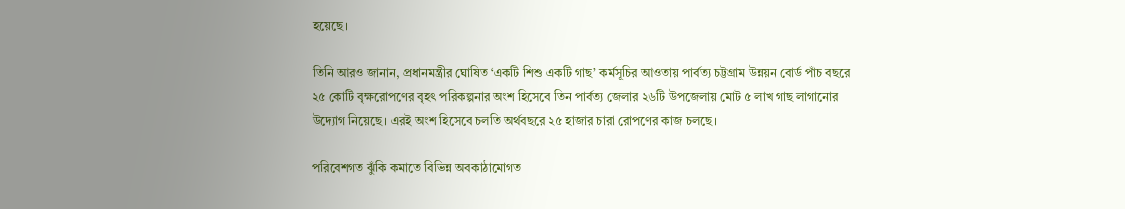হয়েছে।

তিনি আরও জানান, প্রধানমন্ত্রীর ঘোষিত ‘একটি শিশু একটি গাছ’ কর্মসূচির আওতায় পার্বত্য চট্টগ্রাম উন্নয়ন বোর্ড পাঁচ বছরে ২৫ কোটি বৃক্ষরোপণের বৃহৎ পরিকল্পনার অংশ হিসেবে তিন পার্বত্য জেলার ২৬টি উপজেলায় মোট ৫ লাখ গাছ লাগানোর উদ্যোগ নিয়েছে। এরই অংশ হিসেবে চলতি অর্থবছরে ২৫ হাজার চারা রোপণের কাজ চলছে।

পরিবেশগত ঝুঁকি কমাতে বিভিন্ন অবকাঠামোগত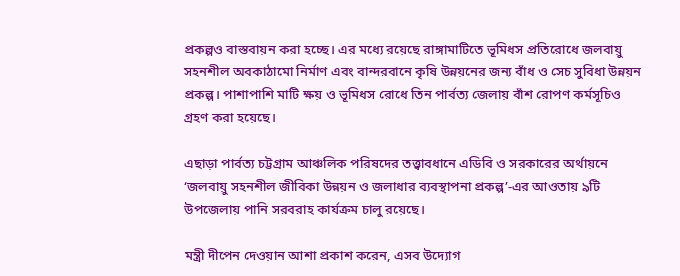প্রকল্পও বাস্তবায়ন করা হচ্ছে। এর মধ্যে রয়েছে রাঙ্গামাটিতে ভূমিধস প্রতিরোধে জলবায়ু সহনশীল অবকাঠামো নির্মাণ এবং বান্দরবানে কৃষি উন্নয়নের জন্য বাঁধ ও সেচ সুবিধা উন্নয়ন প্রকল্প। পাশাপাশি মাটি ক্ষয় ও ভূমিধস রোধে তিন পার্বত্য জেলায় বাঁশ রোপণ কর্মসূচিও গ্রহণ করা হয়েছে।

এছাড়া পার্বত্য চট্টগ্রাম আঞ্চলিক পরিষদের তত্ত্বাবধানে এডিবি ও সরকারের অর্থায়নে ‘জলবায়ু সহনশীল জীবিকা উন্নয়ন ও জলাধার ব্যবস্থাপনা প্রকল্প’-এর আওতায় ৯টি উপজেলায় পানি সরবরাহ কার্যক্রম চালু রয়েছে।

মন্ত্রী দীপেন দেওয়ান আশা প্রকাশ করেন, এসব উদ্যোগ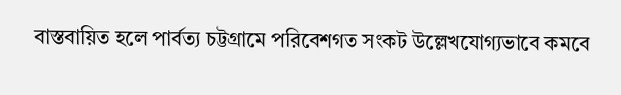বাস্তবায়িত হলে পার্বত্য চট্টগ্রামে পরিবেশগত সংকট উল্লেখযোগ্যভাবে কমবে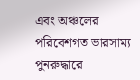এবং অঞ্চলের পরিবেশগত ভারসাম্য পুনরুদ্ধারে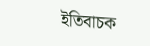ইতিবাচক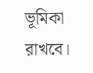ভূমিকা রাখবে।